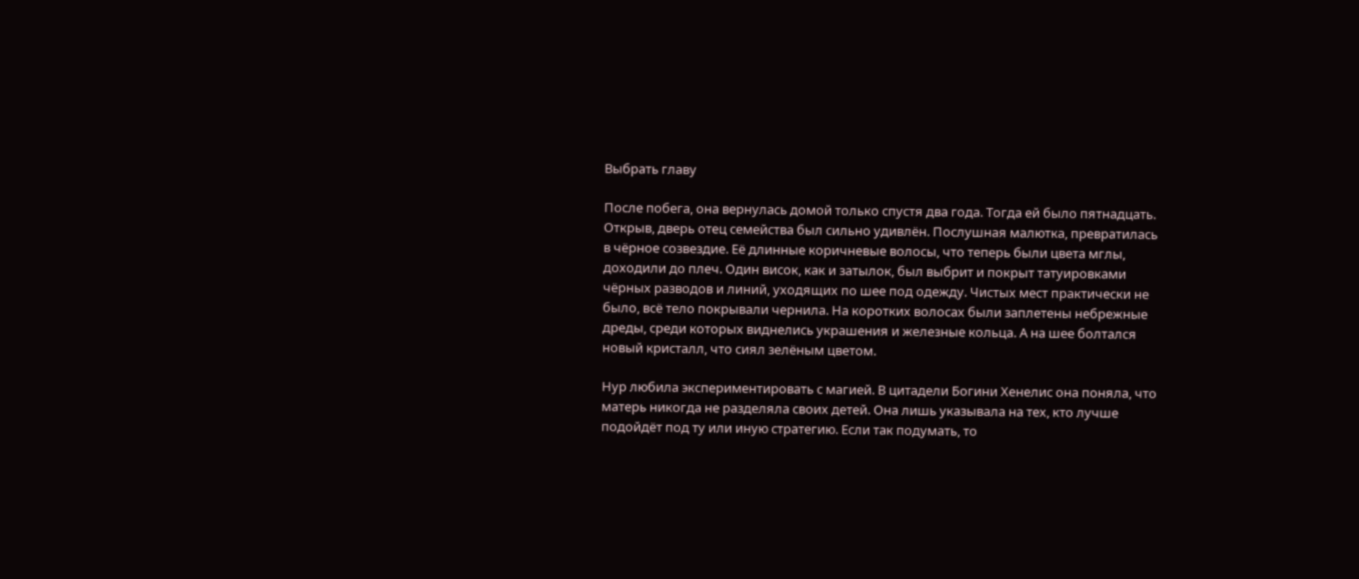Выбрать главу

После побега, она вернулась домой только спустя два года. Тогда ей было пятнадцать. Открыв, дверь отец семейства был сильно удивлён. Послушная малютка, превратилась в чёрное созвездие. Её длинные коричневые волосы, что теперь были цвета мглы, доходили до плеч. Один висок, как и затылок, был выбрит и покрыт татуировками чёрных разводов и линий, уходящих по шее под одежду. Чистых мест практически не было, всё тело покрывали чернила. На коротких волосах были заплетены небрежные дреды, среди которых виднелись украшения и железные кольца. А на шее болтался новый кристалл, что сиял зелёным цветом.

Нур любила экспериментировать с магией. В цитадели Богини Хенелис она поняла, что матерь никогда не разделяла своих детей. Она лишь указывала на тех, кто лучше подойдёт под ту или иную стратегию. Если так подумать, то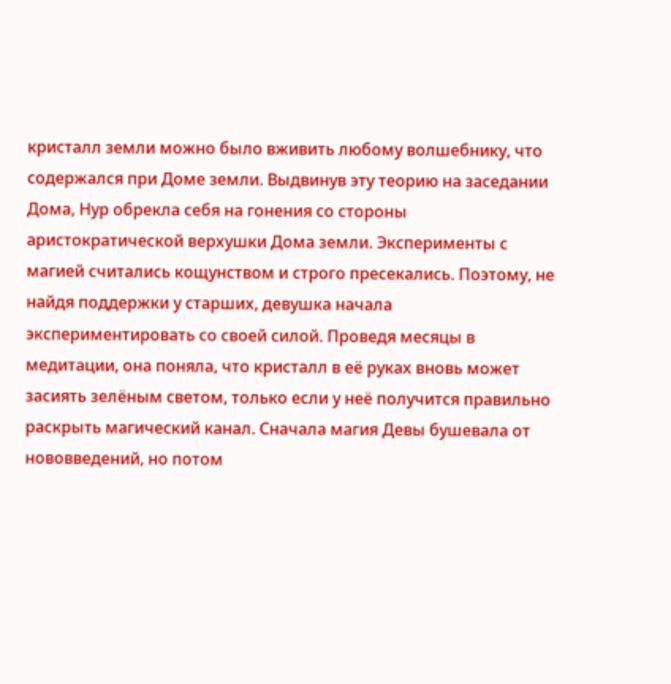кристалл земли можно было вживить любому волшебнику, что содержался при Доме земли. Выдвинув эту теорию на заседании Дома, Нур обрекла себя на гонения со стороны аристократической верхушки Дома земли. Эксперименты с магией считались кощунством и строго пресекались. Поэтому, не найдя поддержки у старших, девушка начала экспериментировать со своей силой. Проведя месяцы в медитации, она поняла, что кристалл в её руках вновь может засиять зелёным светом, только если у неё получится правильно раскрыть магический канал. Сначала магия Девы бушевала от нововведений, но потом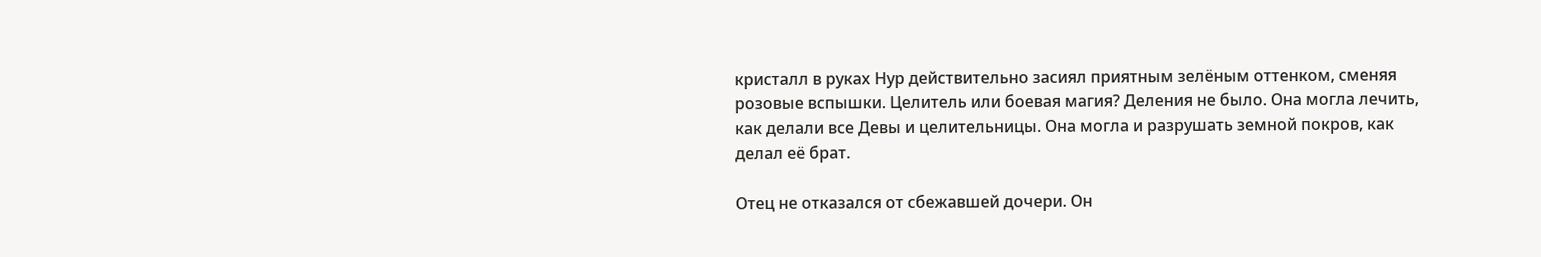кристалл в руках Нур действительно засиял приятным зелёным оттенком, сменяя розовые вспышки. Целитель или боевая магия? Деления не было. Она могла лечить, как делали все Девы и целительницы. Она могла и разрушать земной покров, как делал её брат.

Отец не отказался от сбежавшей дочери. Он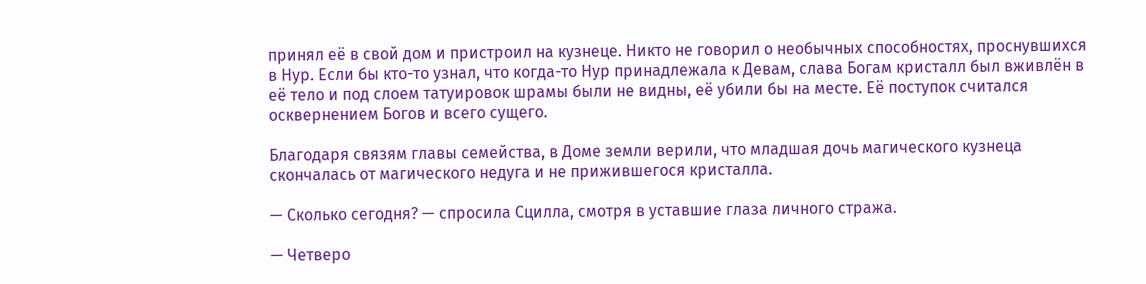принял её в свой дом и пристроил на кузнеце. Никто не говорил о необычных способностях, проснувшихся в Нур. Если бы кто-то узнал, что когда-то Нур принадлежала к Девам, слава Богам кристалл был вживлён в её тело и под слоем татуировок шрамы были не видны, её убили бы на месте. Её поступок считался осквернением Богов и всего сущего.

Благодаря связям главы семейства, в Доме земли верили, что младшая дочь магического кузнеца скончалась от магического недуга и не прижившегося кристалла.

— Сколько сегодня? — спросила Сцилла, смотря в уставшие глаза личного стража.

— Четверо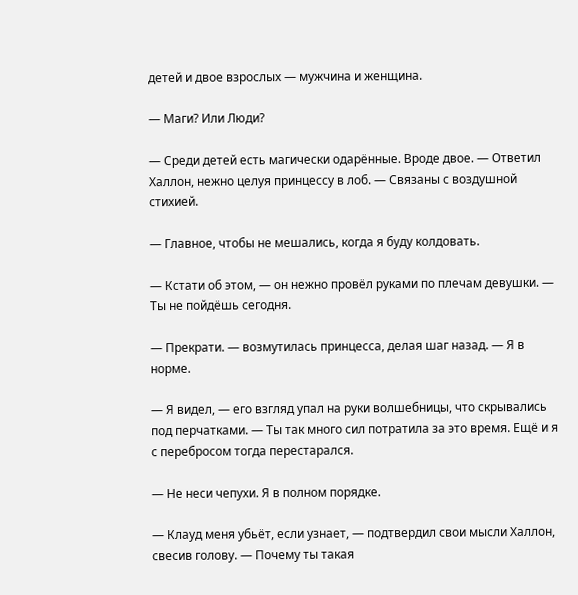детей и двое взрослых — мужчина и женщина.

— Маги? Или Люди?

— Среди детей есть магически одарённые. Вроде двое. — Ответил Халлон, нежно целуя принцессу в лоб. — Связаны с воздушной стихией.

— Главное, чтобы не мешались, когда я буду колдовать.

— Кстати об этом, — он нежно провёл руками по плечам девушки. — Ты не пойдёшь сегодня.

— Прекрати. — возмутилась принцесса, делая шаг назад. — Я в норме.

— Я видел, — его взгляд упал на руки волшебницы, что скрывались под перчатками. — Ты так много сил потратила за это время. Ещё и я с перебросом тогда перестарался.

— Не неси чепухи. Я в полном порядке.

— Клауд меня убьёт, если узнает, — подтвердил свои мысли Халлон, свесив голову. — Почему ты такая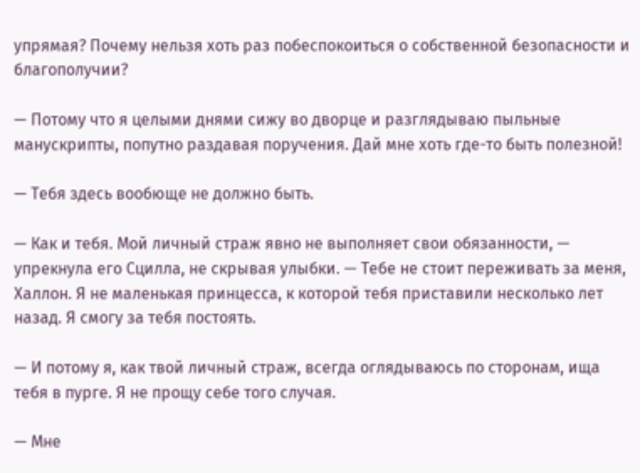упрямая? Почему нельзя хоть раз побеспокоиться о собственной безопасности и благополучии?

— Потому что я целыми днями сижу во дворце и разглядываю пыльные манускрипты, попутно раздавая поручения. Дай мне хоть где-то быть полезной!

— Тебя здесь вообюще не должно быть.

— Как и тебя. Мой личный страж явно не выполняет свои обязанности, — упрекнула его Сцилла, не скрывая улыбки. — Тебе не стоит переживать за меня, Халлон. Я не маленькая принцесса, к которой тебя приставили несколько лет назад. Я смогу за тебя постоять.

— И потому я, как твой личный страж, всегда оглядываюсь по сторонам, ища тебя в пурге. Я не прощу себе того случая.

— Мне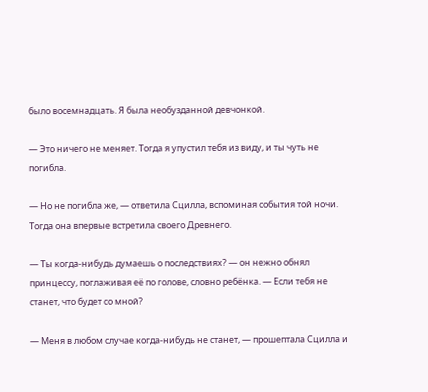было восемнадцать. Я была необузданной девчонкой.

— Это ничего не меняет. Тогда я упустил тебя из виду, и ты чуть не погибла.

— Но не погибла же, — ответила Сцилла, вспоминая события той ночи. Тогда она впервые встретила своего Древнего.

— Ты когда-нибудь думаешь о последствиях? — он нежно обнял принцессу, поглаживая её по голове, словно ребёнка. — Если тебя не станет, что будет со мной?

— Меня в любом случае когда-нибудь не станет, — прошептала Сцилла и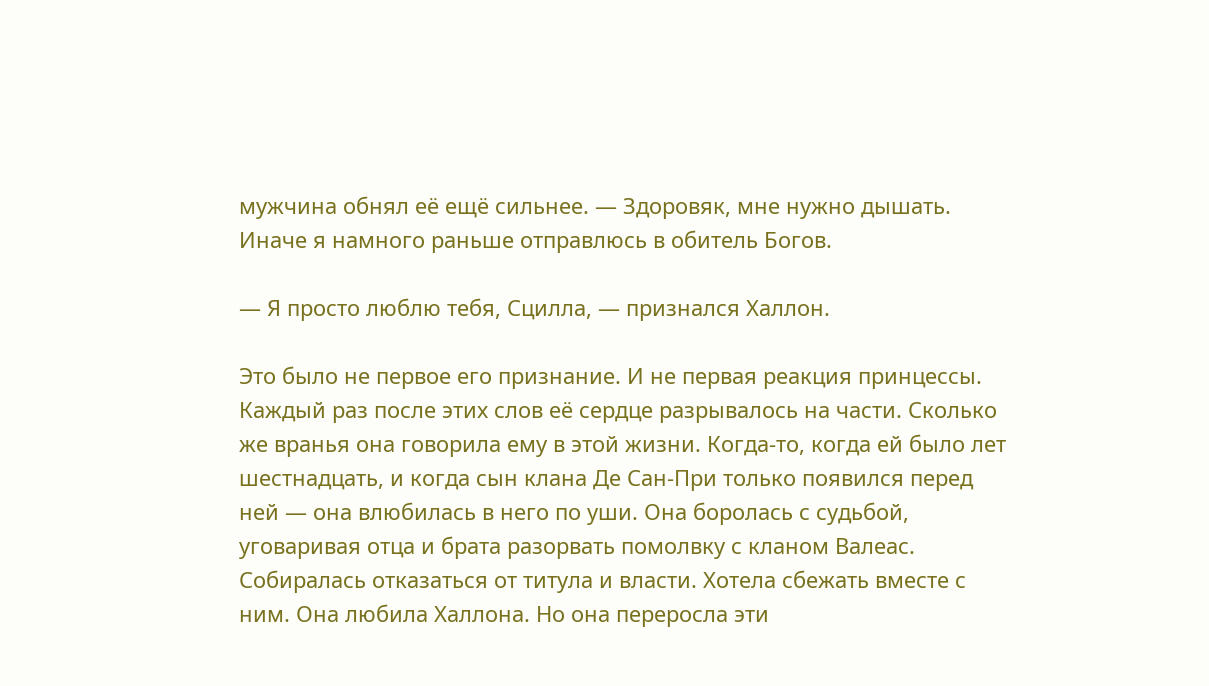мужчина обнял её ещё сильнее. — Здоровяк, мне нужно дышать. Иначе я намного раньше отправлюсь в обитель Богов.

— Я просто люблю тебя, Сцилла, — признался Халлон.

Это было не первое его признание. И не первая реакция принцессы. Каждый раз после этих слов её сердце разрывалось на части. Сколько же вранья она говорила ему в этой жизни. Когда-то, когда ей было лет шестнадцать, и когда сын клана Де Сан-При только появился перед ней — она влюбилась в него по уши. Она боролась с судьбой, уговаривая отца и брата разорвать помолвку с кланом Валеас. Собиралась отказаться от титула и власти. Хотела сбежать вместе с ним. Она любила Халлона. Но она переросла эти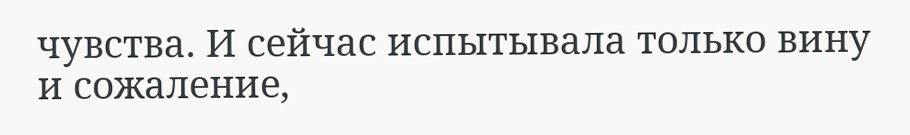чувства. И сейчас испытывала только вину и сожаление,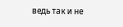ведь так и не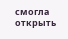смогла открыть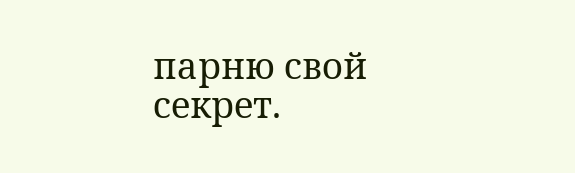парню свой секрет.